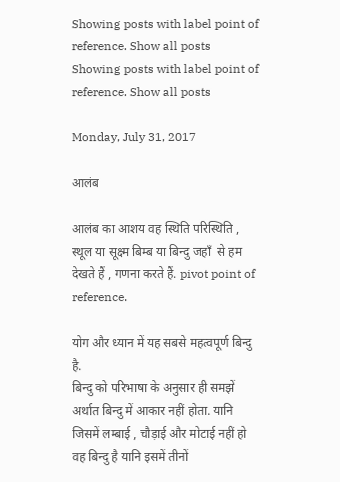Showing posts with label point of reference. Show all posts
Showing posts with label point of reference. Show all posts

Monday, July 31, 2017

आलंब

आलंब का आशय वह स्थिति परिस्थिति , स्थूल या सूक्ष्म बिम्ब या बिन्दु जहाँ  से हम देखते हैं , गणना करते हैं. pivot point of reference.

योग और ध्यान में यह सबसे महत्वपूर्ण बिन्दु है.
बिन्दु को परिभाषा के अनुसार ही समझें अर्थात बिन्दु में आकार नहीं होता. यानि जिसमें लम्बाई , चौड़ाई और मोटाई नहीं हो वह बिन्दु है यानि इसमें तीनों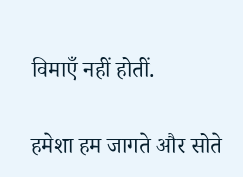विमाएँ नहीं होतीं.

हमेशा हम जागते और सोते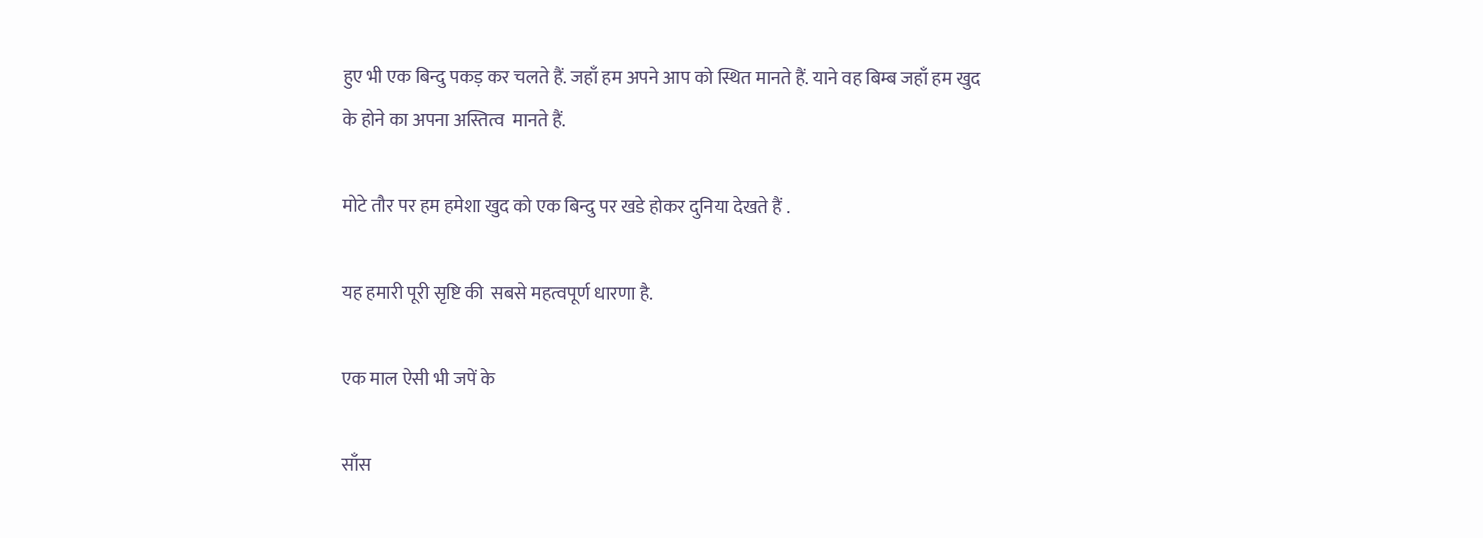हुए भी एक बिन्दु पकड़ कर चलते हैं. जहाँ हम अपने आप को स्थित मानते हैं. याने वह बिम्ब जहाँ हम खुद के होने का अपना अस्तित्व  मानते हैं.

मोटे तौर पर हम हमेशा खुद को एक बिन्दु पर खडे होकर दुनिया देखते हैं .

यह हमारी पूरी सृष्टि की  सबसे महत्वपूर्ण धारणा है.

एक माल ऐसी भी जपें के

साँस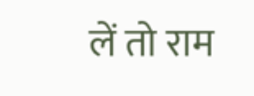लें तो राम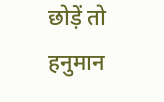छोड़ें तो हनुमान